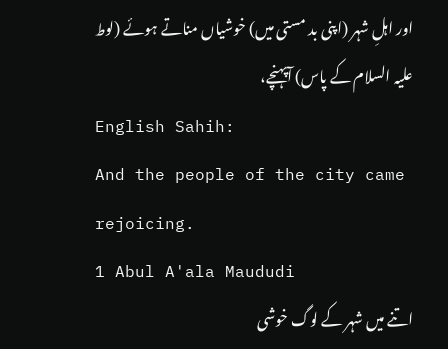اور اہلِ شہر (اپنی بد مستی میں) خوشیاں مناتے ہوئے (لوط علیہ السلام کے پاس) آپہنچے،
English Sahih:
And the people of the city came rejoicing.
1 Abul A'ala Maududi
اتنے میں شہر کے لوگ خوشی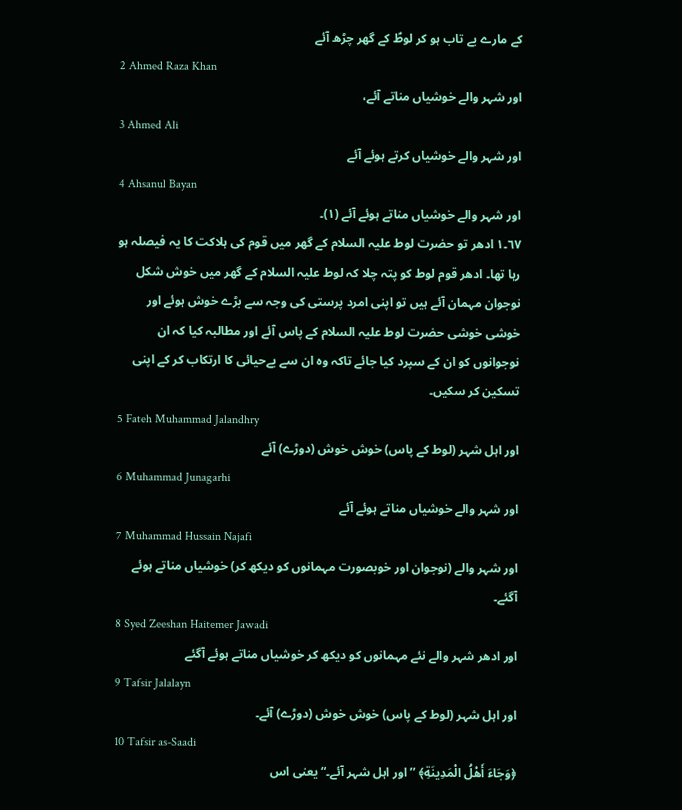کے مارے بے تاب ہو کر لوطؑ کے گھر چڑھ آئے
2 Ahmed Raza Khan
اور شہر والے خوشیاں مناتے آئے،
3 Ahmed Ali
اور شہر والے خوشیاں کرتے ہوئے آئے
4 Ahsanul Bayan
اور شہر والے خوشیاں مناتے ہوئے آئے (١)۔
٦٧۔١ ادھر تو حضرت لوط علیہ السلام کے گھر میں قوم کی ہلاکت کا یہ فیصلہ ہو رہا تھا۔ ادھر قوم لوط کو پتہ چلا کہ لوط علیہ السلام کے گھر میں خوش شکل نوجوان مہمان آئے ہیں تو اپنی امرد پرستی کی وجہ سے بڑے خوش ہوئے اور خوشی خوشی حضرت لوط علیہ السلام کے پاس آئے اور مطالبہ کیا کہ ان نوجوانوں کو ان کے سپرد کیا جائے تاکہ وہ ان سے بےحیائی کا ارتکاب کر کے اپنی تسکین کر سکیں۔
5 Fateh Muhammad Jalandhry
اور اہل شہر (لوط کے پاس) خوش خوش (دوڑے) آئے
6 Muhammad Junagarhi
اور شہر والے خوشیاں مناتے ہوئے آئے
7 Muhammad Hussain Najafi
اور شہر والے (نوجوان اور خوبصورت مہمانوں کو دیکھ کر) خوشیاں مناتے ہوئے آگئے۔
8 Syed Zeeshan Haitemer Jawadi
اور ادھر شہر والے نئے مہمانوں کو دیکھ کر خوشیاں مناتے ہوئے آگئے
9 Tafsir Jalalayn
اور اہل شہر (لوط کے پاس) خوش خوش (دوڑے) آئے۔
10 Tafsir as-Saadi
﴿وَجَاءَ أَهْلُ الْمَدِينَةِ﴾ ’’اور اہل شہر آئے۔“ یعنی اس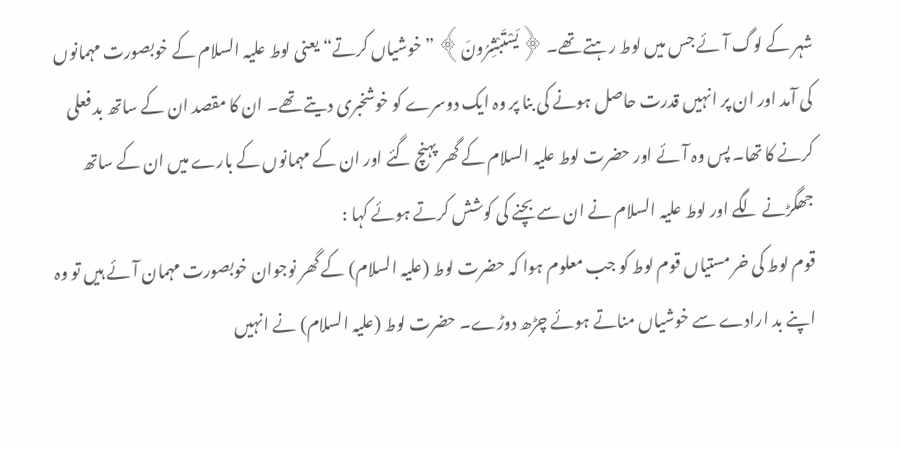شہر کے لوگ آئے جس میں لوط رہتے تھے۔ ﴿يَسْتَبْشِرُونَ﴾ ” خوشیاں کرتے“ یعنی لوط علیہ السلام کے خوبصورت مہمانوں کی آمد اور ان پر انہیں قدرت حاصل ہونے کی بنا پر وہ ایک دوسرے کو خوشخبری دیتے تھے۔ ان کا مقصد ان کے ساتھ بد فعلی کرنے کا تھا۔ پس وہ آئے اور حضرت لوط علیہ السلام کے گھر پہنچ گئے اور ان کے مہمانوں کے بارے میں ان کے ساتھ جھگڑنے لگے اور لوط علیہ السلام نے ان سے بچنے کی کوشش کرتے ہوئے کہا :
قوم لوط کی خر مستیاں قوم لوط کو جب معلوم ہوا کہ حضرت لوط (علیہ السلام) کے گھر نوجوان خوبصورت مہمان آئے ہیں تو وہ اپنے بد ارادے سے خوشیاں مناتے ہوئے چڑھ دوڑے۔ حضرت لوط (علیہ السلام) نے انہیں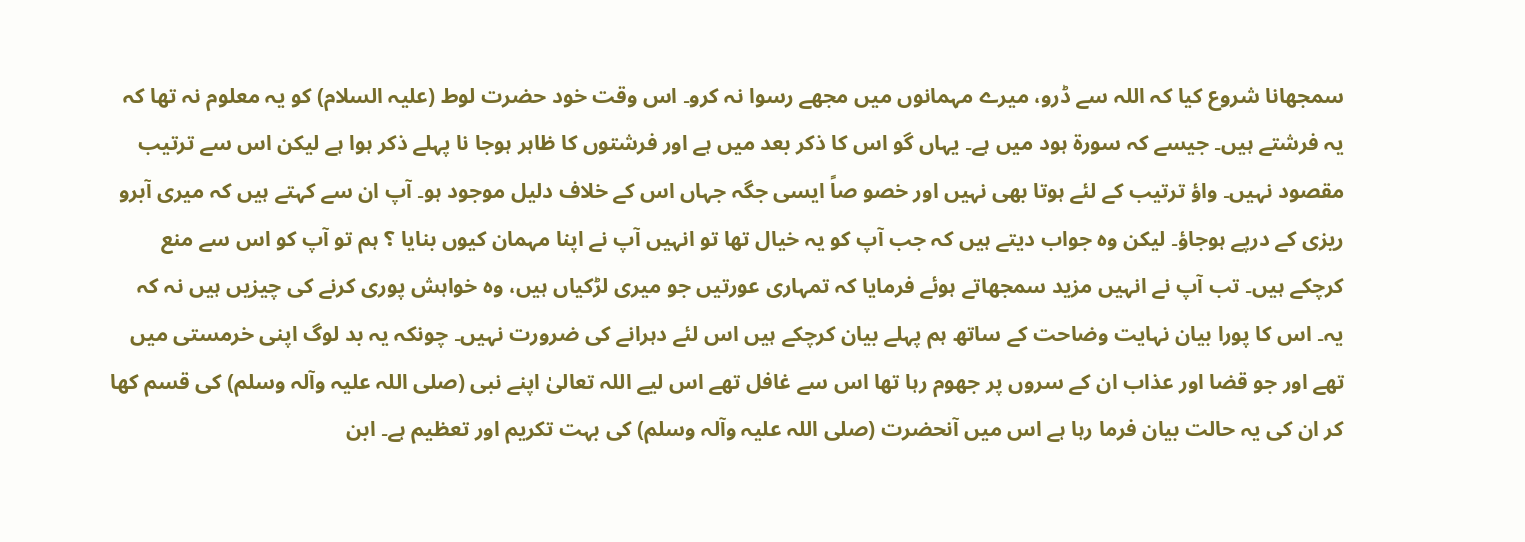سمجھانا شروع کیا کہ اللہ سے ڈرو، میرے مہمانوں میں مجھے رسوا نہ کرو۔ اس وقت خود حضرت لوط (علیہ السلام) کو یہ معلوم نہ تھا کہ یہ فرشتے ہیں۔ جیسے کہ سورة ہود میں ہے۔ یہاں گو اس کا ذکر بعد میں ہے اور فرشتوں کا ظاہر ہوجا نا پہلے ذکر ہوا ہے لیکن اس سے ترتیب مقصود نہیں۔ واؤ ترتیب کے لئے ہوتا بھی نہیں اور خصو صاً ایسی جگہ جہاں اس کے خلاف دلیل موجود ہو۔ آپ ان سے کہتے ہیں کہ میری آبرو ریزی کے درپے ہوجاؤ۔ لیکن وہ جواب دیتے ہیں کہ جب آپ کو یہ خیال تھا تو انہیں آپ نے اپنا مہمان کیوں بنایا ؟ ہم تو آپ کو اس سے منع کرچکے ہیں۔ تب آپ نے انہیں مزید سمجھاتے ہوئے فرمایا کہ تمہاری عورتیں جو میری لڑکیاں ہیں، وہ خواہش پوری کرنے کی چیزیں ہیں نہ کہ یہ۔ اس کا پورا بیان نہایت وضاحت کے ساتھ ہم پہلے بیان کرچکے ہیں اس لئے دہرانے کی ضرورت نہیں۔ چونکہ یہ بد لوگ اپنی خرمستی میں تھے اور جو قضا اور عذاب ان کے سروں پر جھوم رہا تھا اس سے غافل تھے اس لیے اللہ تعالیٰ اپنے نبی (صلی اللہ علیہ وآلہ وسلم) کی قسم کھا کر ان کی یہ حالت بیان فرما رہا ہے اس میں آنحضرت (صلی اللہ علیہ وآلہ وسلم) کی بہت تکریم اور تعظیم ہے۔ ابن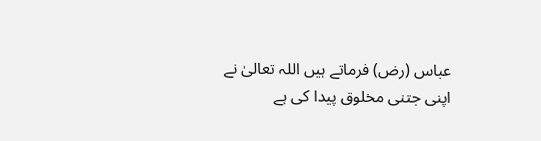عباس (رض) فرماتے ہیں اللہ تعالیٰ نے اپنی جتنی مخلوق پیدا کی ہے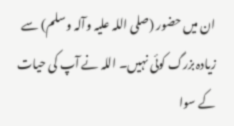ان میں حضور (صلی اللہ علیہ وآلہ وسلم) سے زیادہ بزرگ کوئی نہیں۔ اللہ نے آپ کی حیات کے سوا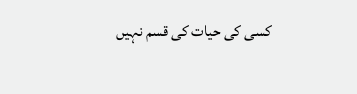کسی کی حیات کی قسم نہیں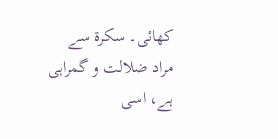کھائی۔ سکرۃ سے مراد ضلالت و گمراہی ہے، اسی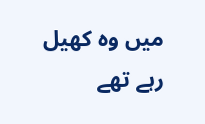میں وہ کھیل رہے تھے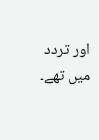اور تردد میں تھے۔